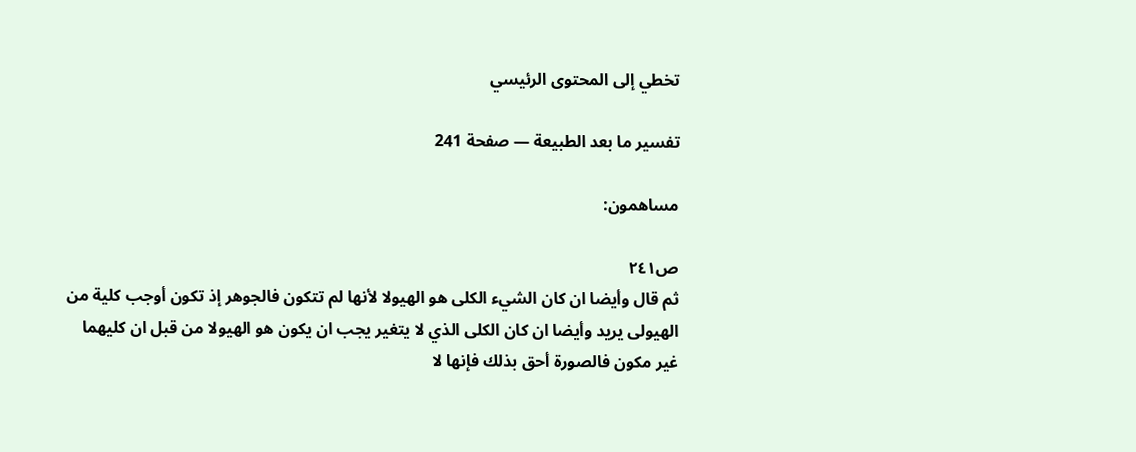تخطي إلى المحتوى الرئيسي

تفسير ما بعد الطبيعة — صفحة 241

مساهمون:

ص٢٤١
ثم قال وأيضا ان كان الشيء الكلى هو الهيولا لأنها لم تتكون فالجوهر إذ تكون أوجب كلية من الهيولى يريد وأيضا ان كان الكلى الذي لا يتغير يجب ان يكون هو الهيولا من قبل ان كليهما غير مكون فالصورة أحق بذلك فإنها لا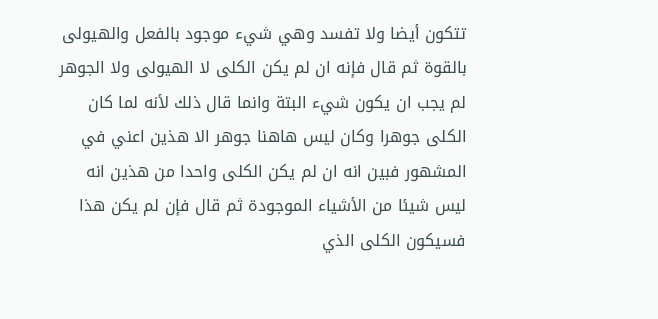تتكون أيضا ولا تفسد وهي شيء موجود بالفعل والهيولى بالقوة ثم قال فإنه ان لم يكن الكلى لا الهيولى ولا الجوهر لم يجب ان يكون شيء البتة وانما قال ذلك لأنه لما كان الكلى جوهرا وكان ليس هاهنا جوهر الا هذين اعني في المشهور فبين انه ان لم يكن الكلى واحدا من هذين انه ليس شيئا من الأشياء الموجودة ثم قال فإن لم يكن هذا فسيكون الكلى الذي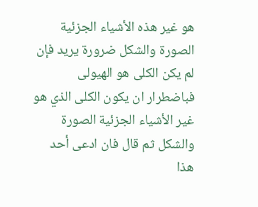هو غير هذه الأشياء الجزئية الصورة والشكل ضرورة يريد فإن لم يكن الكلى هو الهيولى فباضطرار ان يكون الكلى الذي هو غير الأشياء الجزئية الصورة والشكل ثم قال فان ادعى أحد هذا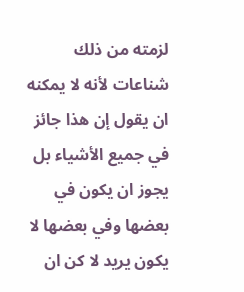لزمته من ذلك شناعات لأنه لا يمكنه ان يقول إن هذا جائز في جميع الأشياء بل يجوز ان يكون في بعضها وفي بعضها لا يكون يريد لا كن ان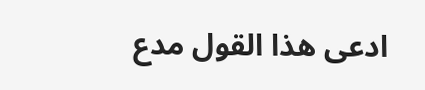ادعى هذا القول مدع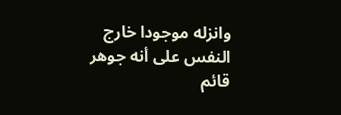وانزله موجودا خارج النفس على أنه جوهر قائم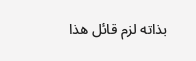بذاته لزم قائل هذا